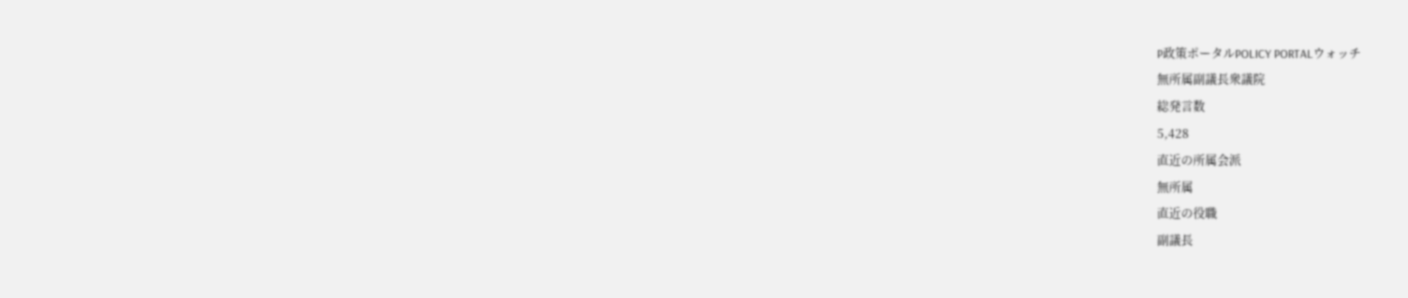P政策ポータルPOLICY PORTALウォッチ
無所属副議長衆議院
総発言数
5,428
直近の所属会派
無所属
直近の役職
副議長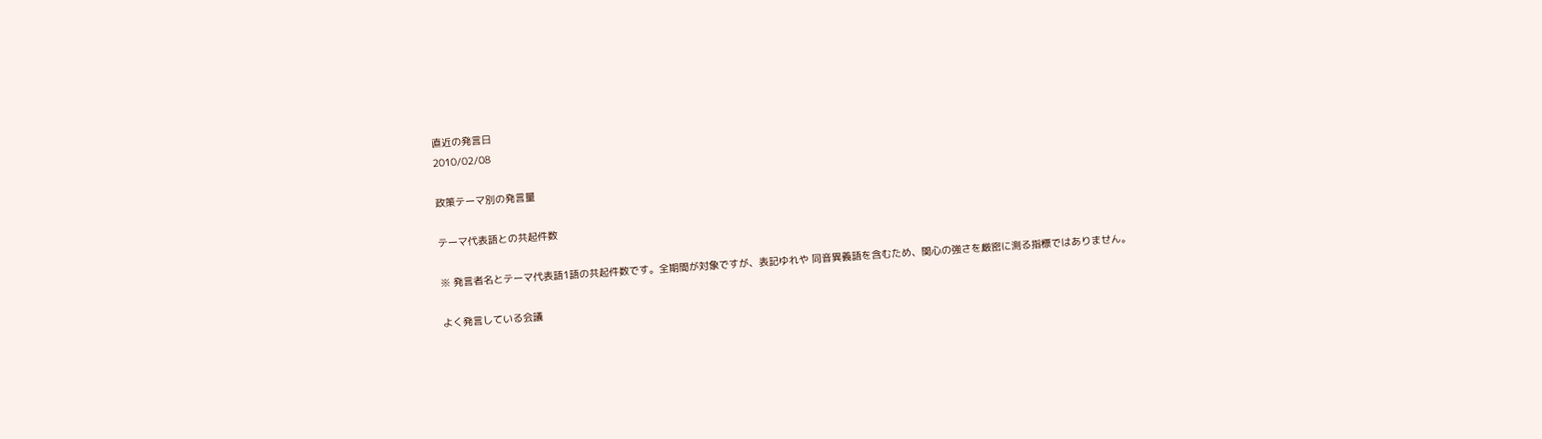直近の発言日
2010/02/08

政策テーマ別の発言量

テーマ代表語との共起件数

※ 発言者名とテーマ代表語1語の共起件数です。全期間が対象ですが、表記ゆれや 同音異義語を含むため、関心の強さを厳密に測る指標ではありません。

よく発言している会議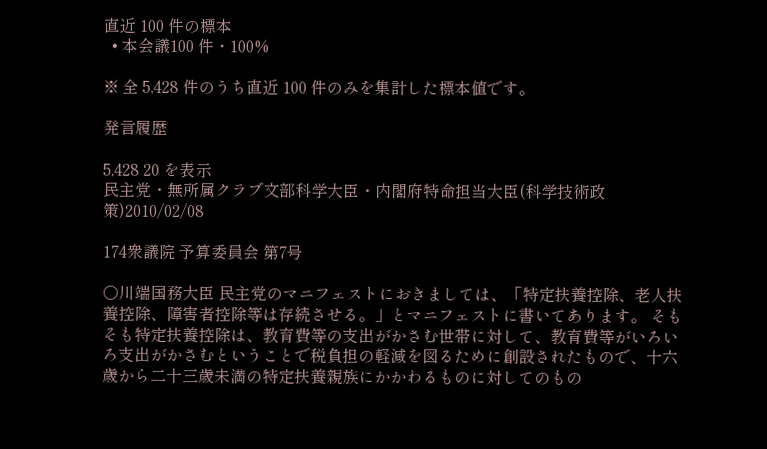直近 100 件の標本
  • 本会議100 件・100%

※ 全 5,428 件のうち直近 100 件のみを集計した標本値です。

発言履歴

5,428 20 を表示
民主党・無所属クラブ文部科学大臣・内閣府特命担当大臣(科学技術政策)2010/02/08

174衆議院 予算委員会 第7号

○川端国務大臣 民主党のマニフェストにおきましては、「特定扶養控除、老人扶養控除、障害者控除等は存続させる。」とマニフェストに書いてあります。 そもそも特定扶養控除は、教育費等の支出がかさむ世帯に対して、教育費等がいろいろ支出がかさむということで税負担の軽減を図るために創設されたもので、十六歳から二十三歳未満の特定扶養親族にかかわるものに対してのもの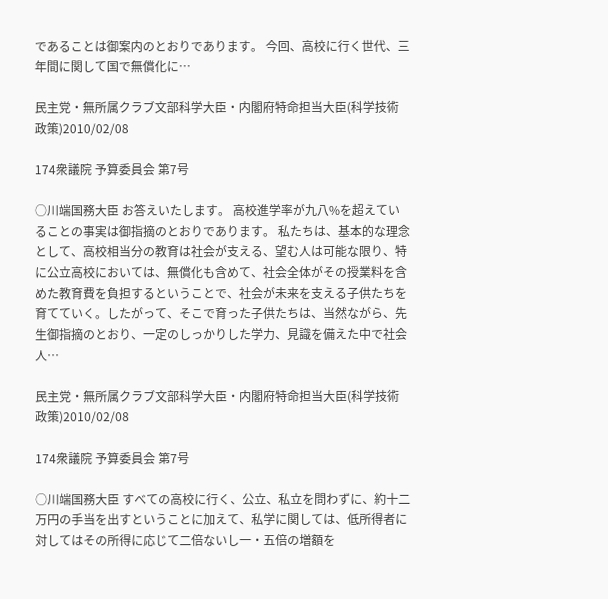であることは御案内のとおりであります。 今回、高校に行く世代、三年間に関して国で無償化に…

民主党・無所属クラブ文部科学大臣・内閣府特命担当大臣(科学技術政策)2010/02/08

174衆議院 予算委員会 第7号

○川端国務大臣 お答えいたします。 高校進学率が九八%を超えていることの事実は御指摘のとおりであります。 私たちは、基本的な理念として、高校相当分の教育は社会が支える、望む人は可能な限り、特に公立高校においては、無償化も含めて、社会全体がその授業料を含めた教育費を負担するということで、社会が未来を支える子供たちを育てていく。したがって、そこで育った子供たちは、当然ながら、先生御指摘のとおり、一定のしっかりした学力、見識を備えた中で社会人…

民主党・無所属クラブ文部科学大臣・内閣府特命担当大臣(科学技術政策)2010/02/08

174衆議院 予算委員会 第7号

○川端国務大臣 すべての高校に行く、公立、私立を問わずに、約十二万円の手当を出すということに加えて、私学に関しては、低所得者に対してはその所得に応じて二倍ないし一・五倍の増額を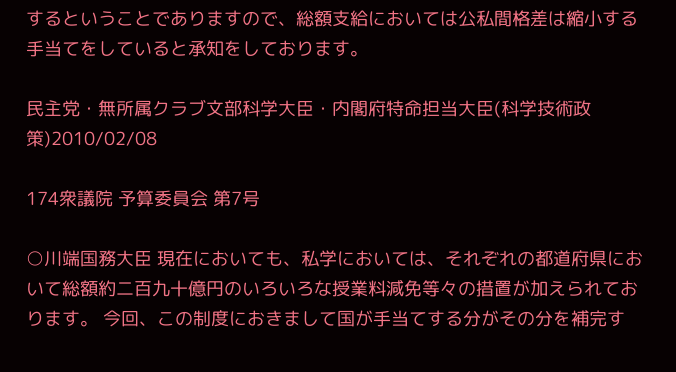するということでありますので、総額支給においては公私間格差は縮小する手当てをしていると承知をしております。

民主党・無所属クラブ文部科学大臣・内閣府特命担当大臣(科学技術政策)2010/02/08

174衆議院 予算委員会 第7号

○川端国務大臣 現在においても、私学においては、それぞれの都道府県において総額約二百九十億円のいろいろな授業料減免等々の措置が加えられております。 今回、この制度におきまして国が手当てする分がその分を補完す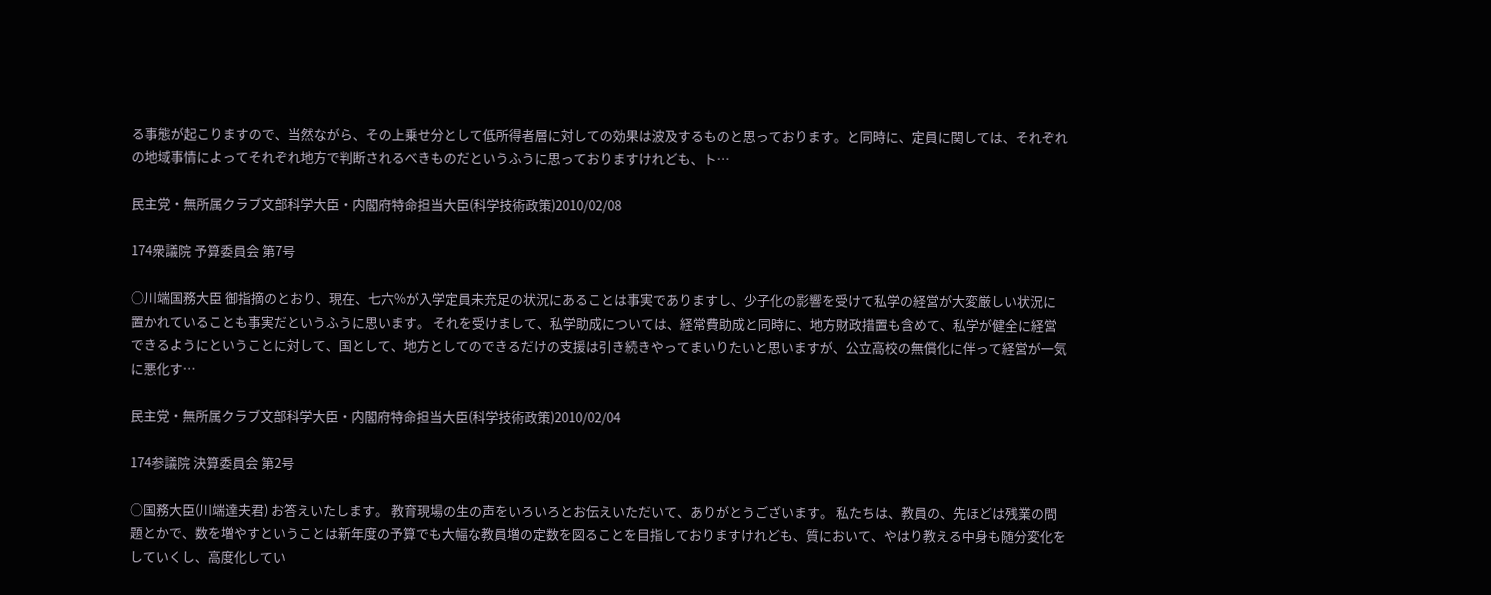る事態が起こりますので、当然ながら、その上乗せ分として低所得者層に対しての効果は波及するものと思っております。と同時に、定員に関しては、それぞれの地域事情によってそれぞれ地方で判断されるべきものだというふうに思っておりますけれども、ト…

民主党・無所属クラブ文部科学大臣・内閣府特命担当大臣(科学技術政策)2010/02/08

174衆議院 予算委員会 第7号

○川端国務大臣 御指摘のとおり、現在、七六%が入学定員未充足の状況にあることは事実でありますし、少子化の影響を受けて私学の経営が大変厳しい状況に置かれていることも事実だというふうに思います。 それを受けまして、私学助成については、経常費助成と同時に、地方財政措置も含めて、私学が健全に経営できるようにということに対して、国として、地方としてのできるだけの支援は引き続きやってまいりたいと思いますが、公立高校の無償化に伴って経営が一気に悪化す…

民主党・無所属クラブ文部科学大臣・内閣府特命担当大臣(科学技術政策)2010/02/04

174参議院 決算委員会 第2号

○国務大臣(川端達夫君) お答えいたします。 教育現場の生の声をいろいろとお伝えいただいて、ありがとうございます。 私たちは、教員の、先ほどは残業の問題とかで、数を増やすということは新年度の予算でも大幅な教員増の定数を図ることを目指しておりますけれども、質において、やはり教える中身も随分変化をしていくし、高度化してい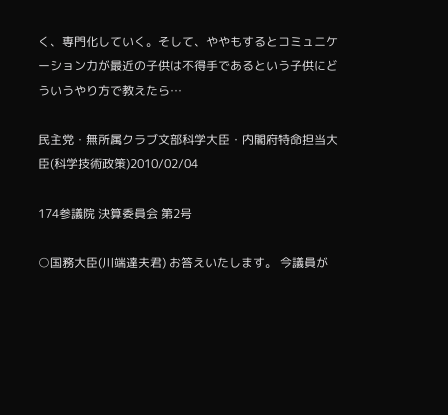く、専門化していく。そして、ややもするとコミュニケーション力が最近の子供は不得手であるという子供にどういうやり方で教えたら…

民主党・無所属クラブ文部科学大臣・内閣府特命担当大臣(科学技術政策)2010/02/04

174参議院 決算委員会 第2号

○国務大臣(川端達夫君) お答えいたします。 今議員が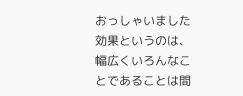おっしゃいました効果というのは、幅広くいろんなことであることは間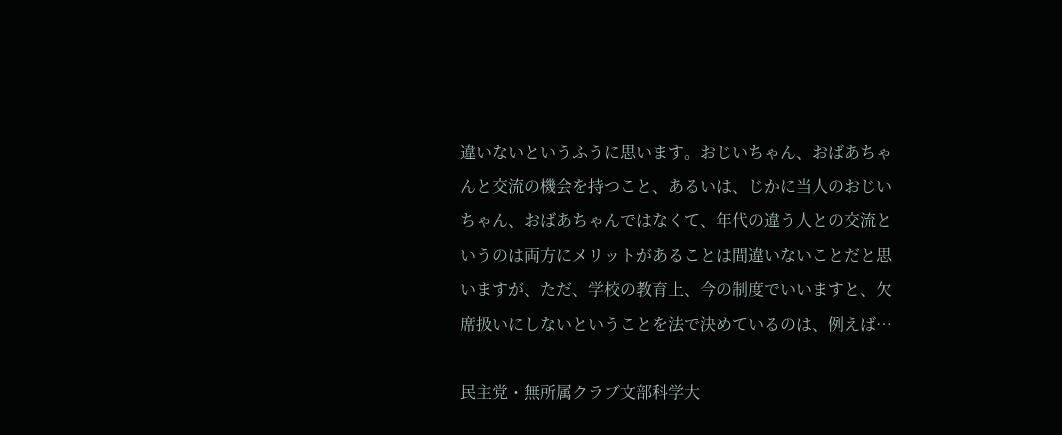違いないというふうに思います。おじいちゃん、おばあちゃんと交流の機会を持つこと、あるいは、じかに当人のおじいちゃん、おばあちゃんではなくて、年代の違う人との交流というのは両方にメリットがあることは間違いないことだと思いますが、ただ、学校の教育上、今の制度でいいますと、欠席扱いにしないということを法で決めているのは、例えば…

民主党・無所属クラブ文部科学大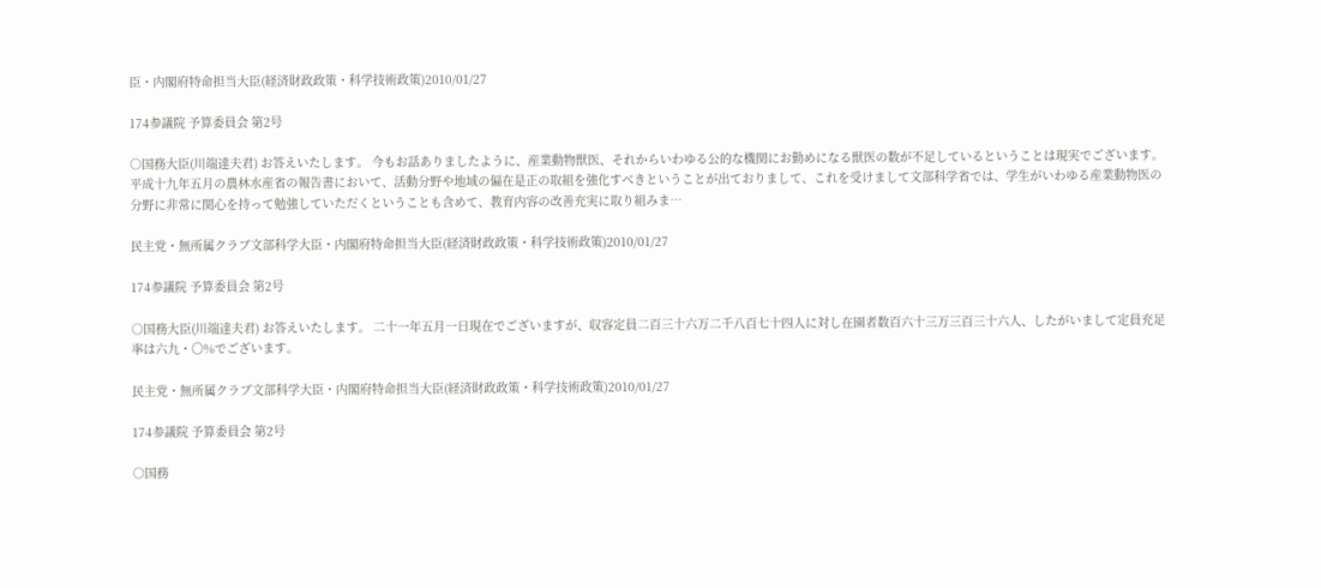臣・内閣府特命担当大臣(経済財政政策・科学技術政策)2010/01/27

174参議院 予算委員会 第2号

○国務大臣(川端達夫君) お答えいたします。 今もお話ありましたように、産業動物獣医、それからいわゆる公的な機関にお勤めになる獣医の数が不足しているということは現実でございます。平成十九年五月の農林水産省の報告書において、活動分野や地域の偏在是正の取組を強化すべきということが出ておりまして、これを受けまして文部科学省では、学生がいわゆる産業動物医の分野に非常に関心を持って勉強していただくということも含めて、教育内容の改善充実に取り組みま…

民主党・無所属クラブ文部科学大臣・内閣府特命担当大臣(経済財政政策・科学技術政策)2010/01/27

174参議院 予算委員会 第2号

○国務大臣(川端達夫君) お答えいたします。 二十一年五月一日現在でございますが、収容定員二百三十六万二千八百七十四人に対し在園者数百六十三万三百三十六人、したがいまして定員充足率は六九・〇%でございます。

民主党・無所属クラブ文部科学大臣・内閣府特命担当大臣(経済財政政策・科学技術政策)2010/01/27

174参議院 予算委員会 第2号

○国務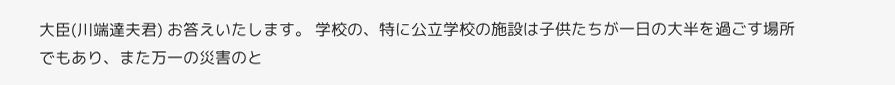大臣(川端達夫君) お答えいたします。 学校の、特に公立学校の施設は子供たちが一日の大半を過ごす場所でもあり、また万一の災害のと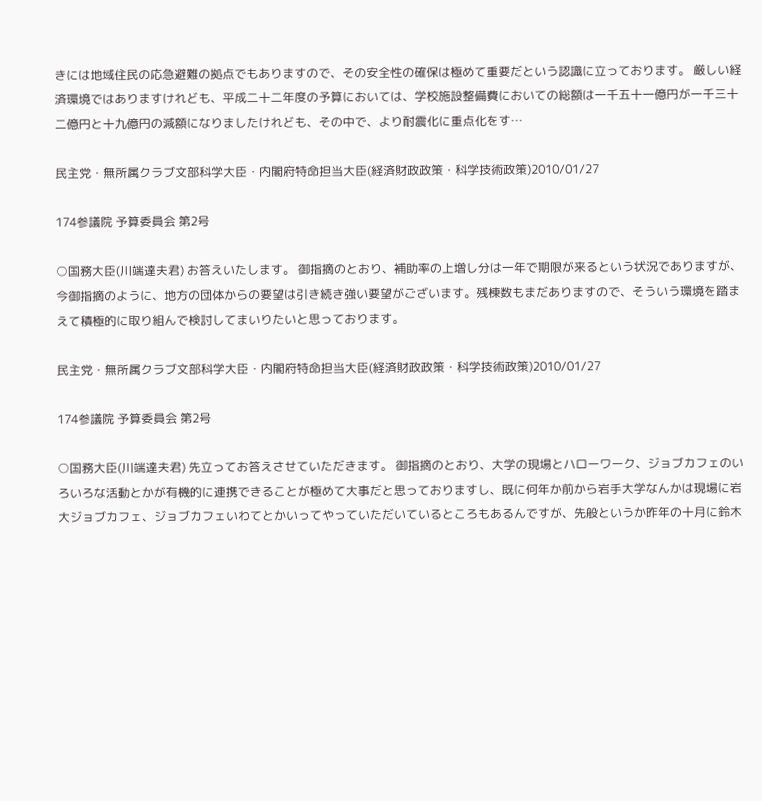きには地域住民の応急避難の拠点でもありますので、その安全性の確保は極めて重要だという認識に立っております。 厳しい経済環境ではありますけれども、平成二十二年度の予算においては、学校施設整備費においての総額は一千五十一億円が一千三十二億円と十九億円の減額になりましたけれども、その中で、より耐震化に重点化をす…

民主党・無所属クラブ文部科学大臣・内閣府特命担当大臣(経済財政政策・科学技術政策)2010/01/27

174参議院 予算委員会 第2号

○国務大臣(川端達夫君) お答えいたします。 御指摘のとおり、補助率の上増し分は一年で期限が来るという状況でありますが、今御指摘のように、地方の団体からの要望は引き続き強い要望がございます。残棟数もまだありますので、そういう環境を踏まえて積極的に取り組んで検討してまいりたいと思っております。

民主党・無所属クラブ文部科学大臣・内閣府特命担当大臣(経済財政政策・科学技術政策)2010/01/27

174参議院 予算委員会 第2号

○国務大臣(川端達夫君) 先立ってお答えさせていただきます。 御指摘のとおり、大学の現場とハローワーク、ジョブカフェのいろいろな活動とかが有機的に連携できることが極めて大事だと思っておりますし、既に何年か前から岩手大学なんかは現場に岩大ジョブカフェ、ジョブカフェいわてとかいってやっていただいているところもあるんですが、先般というか昨年の十月に鈴木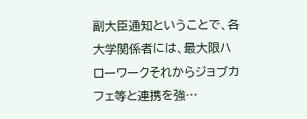副大臣通知ということで、各大学関係者には、最大限ハローワークそれからジョブカフェ等と連携を強…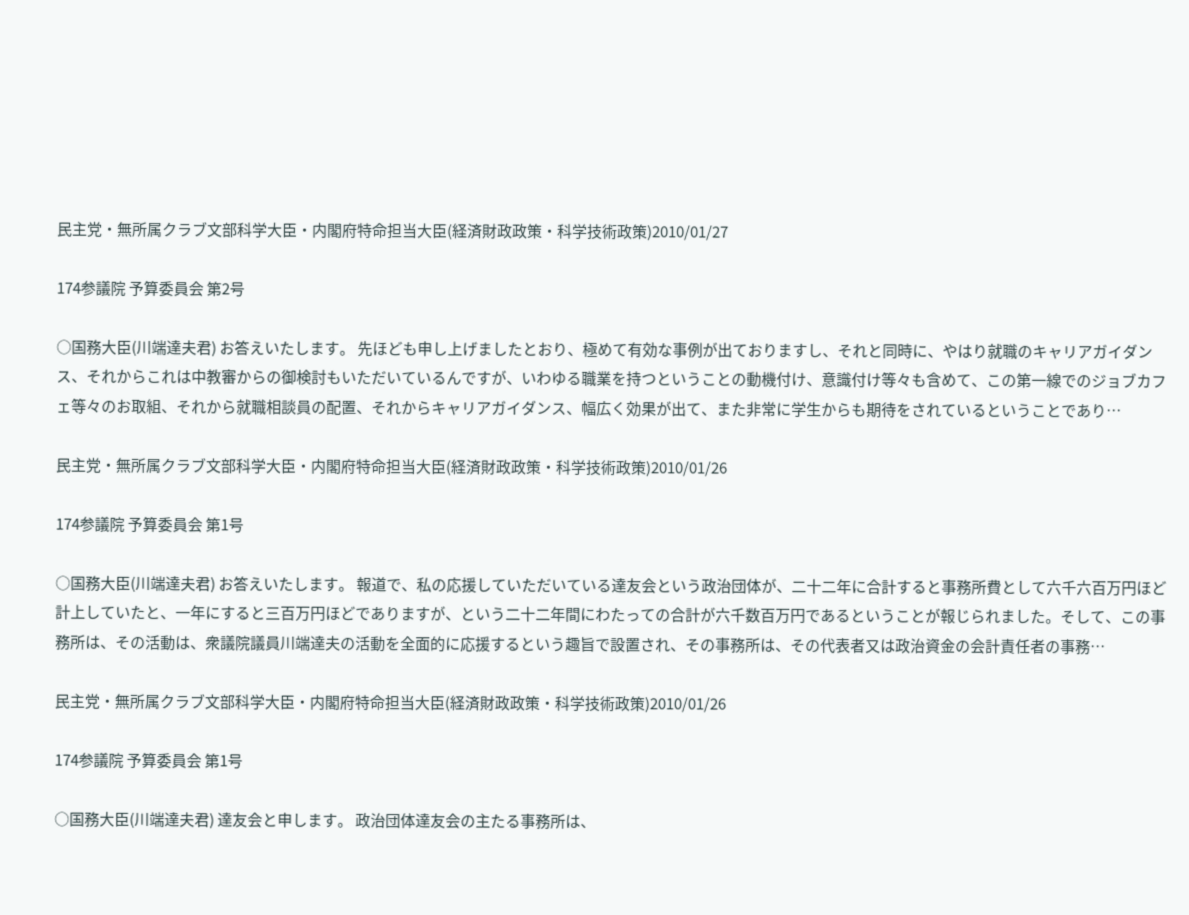民主党・無所属クラブ文部科学大臣・内閣府特命担当大臣(経済財政政策・科学技術政策)2010/01/27

174参議院 予算委員会 第2号

○国務大臣(川端達夫君) お答えいたします。 先ほども申し上げましたとおり、極めて有効な事例が出ておりますし、それと同時に、やはり就職のキャリアガイダンス、それからこれは中教審からの御検討もいただいているんですが、いわゆる職業を持つということの動機付け、意識付け等々も含めて、この第一線でのジョブカフェ等々のお取組、それから就職相談員の配置、それからキャリアガイダンス、幅広く効果が出て、また非常に学生からも期待をされているということであり…

民主党・無所属クラブ文部科学大臣・内閣府特命担当大臣(経済財政政策・科学技術政策)2010/01/26

174参議院 予算委員会 第1号

○国務大臣(川端達夫君) お答えいたします。 報道で、私の応援していただいている達友会という政治団体が、二十二年に合計すると事務所費として六千六百万円ほど計上していたと、一年にすると三百万円ほどでありますが、という二十二年間にわたっての合計が六千数百万円であるということが報じられました。そして、この事務所は、その活動は、衆議院議員川端達夫の活動を全面的に応援するという趣旨で設置され、その事務所は、その代表者又は政治資金の会計責任者の事務…

民主党・無所属クラブ文部科学大臣・内閣府特命担当大臣(経済財政政策・科学技術政策)2010/01/26

174参議院 予算委員会 第1号

○国務大臣(川端達夫君) 達友会と申します。 政治団体達友会の主たる事務所は、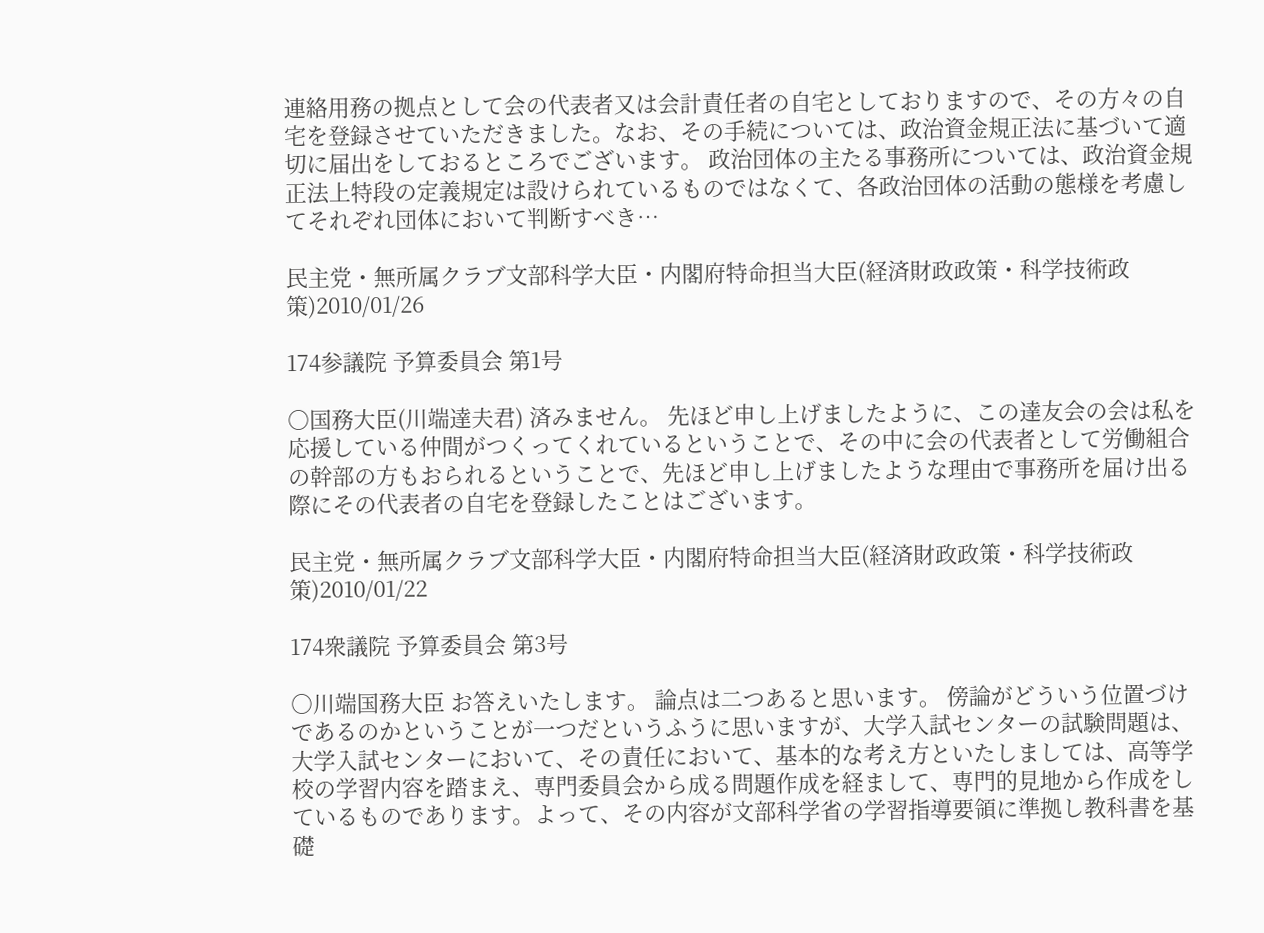連絡用務の拠点として会の代表者又は会計責任者の自宅としておりますので、その方々の自宅を登録させていただきました。なお、その手続については、政治資金規正法に基づいて適切に届出をしておるところでございます。 政治団体の主たる事務所については、政治資金規正法上特段の定義規定は設けられているものではなくて、各政治団体の活動の態様を考慮してそれぞれ団体において判断すべき…

民主党・無所属クラブ文部科学大臣・内閣府特命担当大臣(経済財政政策・科学技術政策)2010/01/26

174参議院 予算委員会 第1号

○国務大臣(川端達夫君) 済みません。 先ほど申し上げましたように、この達友会の会は私を応援している仲間がつくってくれているということで、その中に会の代表者として労働組合の幹部の方もおられるということで、先ほど申し上げましたような理由で事務所を届け出る際にその代表者の自宅を登録したことはございます。

民主党・無所属クラブ文部科学大臣・内閣府特命担当大臣(経済財政政策・科学技術政策)2010/01/22

174衆議院 予算委員会 第3号

○川端国務大臣 お答えいたします。 論点は二つあると思います。 傍論がどういう位置づけであるのかということが一つだというふうに思いますが、大学入試センターの試験問題は、大学入試センターにおいて、その責任において、基本的な考え方といたしましては、高等学校の学習内容を踏まえ、専門委員会から成る問題作成を経まして、専門的見地から作成をしているものであります。よって、その内容が文部科学省の学習指導要領に準拠し教科書を基礎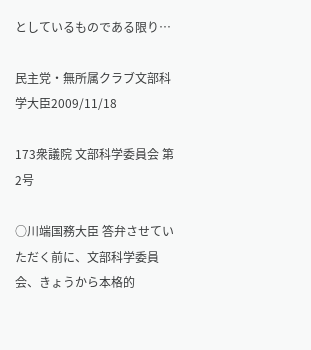としているものである限り…

民主党・無所属クラブ文部科学大臣2009/11/18

173衆議院 文部科学委員会 第2号

○川端国務大臣 答弁させていただく前に、文部科学委員会、きょうから本格的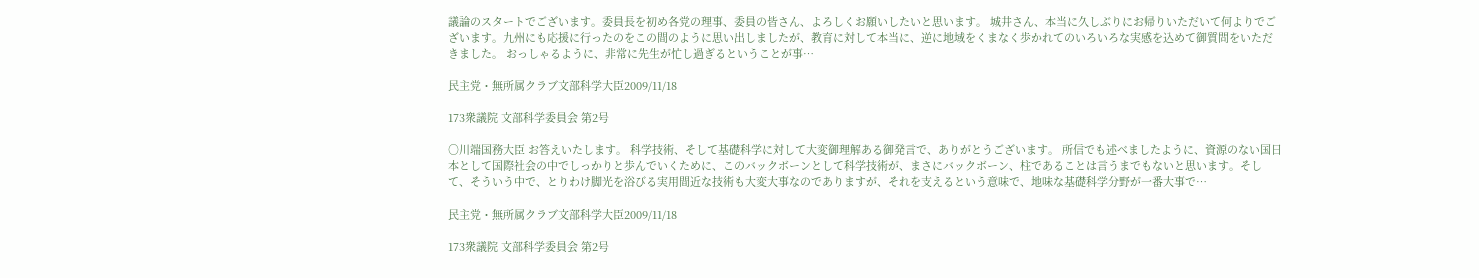議論のスタートでございます。委員長を初め各党の理事、委員の皆さん、よろしくお願いしたいと思います。 城井さん、本当に久しぶりにお帰りいただいて何よりでございます。九州にも応援に行ったのをこの間のように思い出しましたが、教育に対して本当に、逆に地域をくまなく歩かれてのいろいろな実感を込めて御質問をいただきました。 おっしゃるように、非常に先生が忙し過ぎるということが事…

民主党・無所属クラブ文部科学大臣2009/11/18

173衆議院 文部科学委員会 第2号

○川端国務大臣 お答えいたします。 科学技術、そして基礎科学に対して大変御理解ある御発言で、ありがとうございます。 所信でも述べましたように、資源のない国日本として国際社会の中でしっかりと歩んでいくために、このバックボーンとして科学技術が、まさにバックボーン、柱であることは言うまでもないと思います。そして、そういう中で、とりわけ脚光を浴びる実用間近な技術も大変大事なのでありますが、それを支えるという意味で、地味な基礎科学分野が一番大事で…

民主党・無所属クラブ文部科学大臣2009/11/18

173衆議院 文部科学委員会 第2号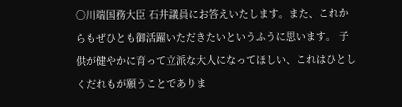○川端国務大臣 石井議員にお答えいたします。また、これからもぜひとも御活躍いただきたいというふうに思います。 子供が健やかに育って立派な大人になってほしい、これはひとしくだれもが願うことでありま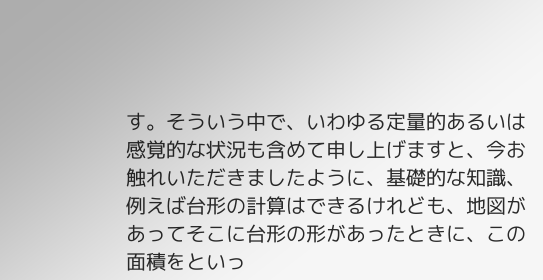す。そういう中で、いわゆる定量的あるいは感覚的な状況も含めて申し上げますと、今お触れいただきましたように、基礎的な知識、例えば台形の計算はできるけれども、地図があってそこに台形の形があったときに、この面積をといっ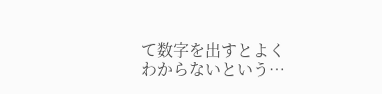て数字を出すとよくわからないという…